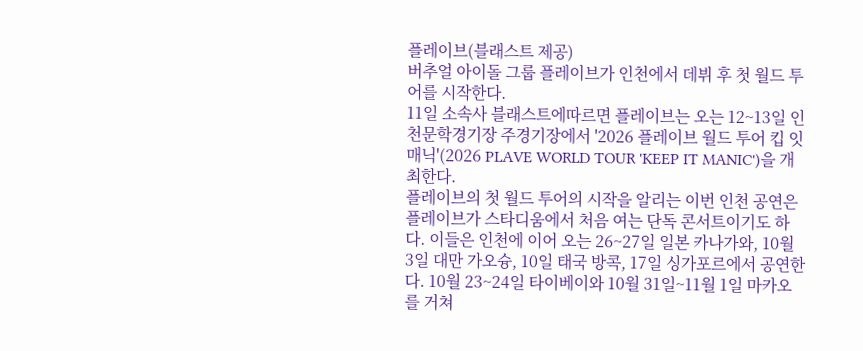플레이브(블래스트 제공)
버추얼 아이돌 그룹 플레이브가 인천에서 데뷔 후 첫 월드 투어를 시작한다.
11일 소속사 블래스트에따르면 플레이브는 오는 12~13일 인천문학경기장 주경기장에서 '2026 플레이브 월드 투어 킵 잇 매닉'(2026 PLAVE WORLD TOUR 'KEEP IT MANIC')을 개최한다.
플레이브의 첫 월드 투어의 시작을 알리는 이번 인천 공연은 플레이브가 스타디움에서 처음 여는 단독 콘서트이기도 하다. 이들은 인천에 이어 오는 26~27일 일본 카나가와, 10월 3일 대만 가오슝, 10일 태국 방콕, 17일 싱가포르에서 공연한다. 10월 23~24일 타이베이와 10월 31일~11월 1일 마카오를 거쳐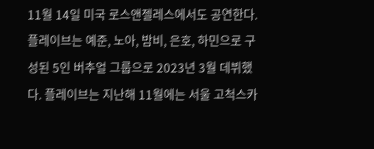11월 14일 미국 로스앤젤레스에서도 공연한다.
플레이브는 예준, 노아, 밤비, 은호, 하민으로 구성된 5인 버추얼 그룹으로 2023년 3월 데뷔했다. 플레이브는 지난해 11월에는 서울 고척스카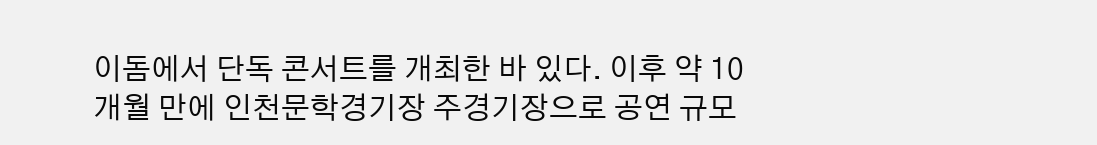이돔에서 단독 콘서트를 개최한 바 있다. 이후 약 10개월 만에 인천문학경기장 주경기장으로 공연 규모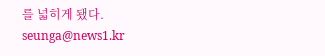를 넓히게 됐다.
seunga@news1.kr